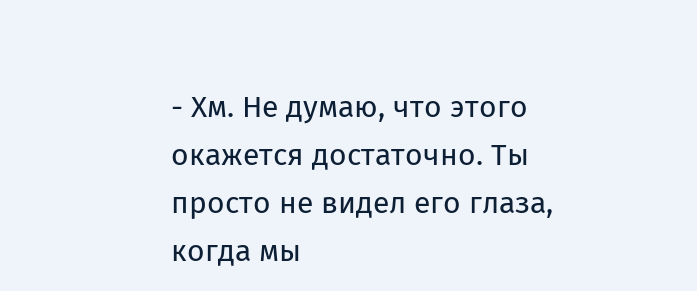- Хм. Не думаю, что этого окажется достаточно. Ты просто не видел его глаза, когда мы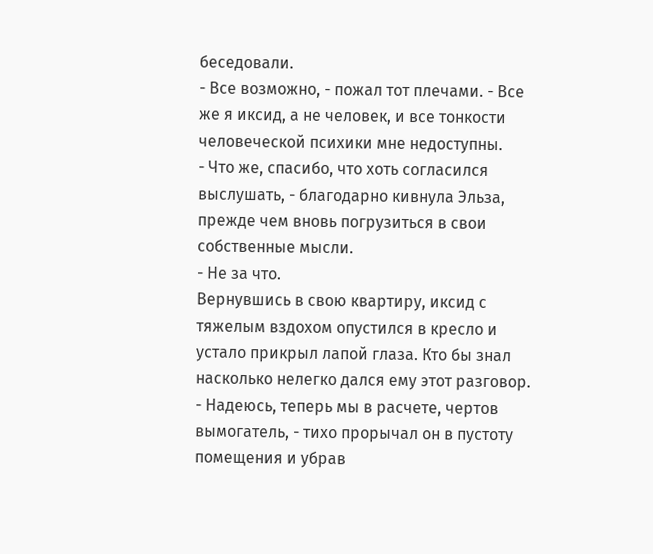беседовали.
- Все возможно, - пожал тот плечами. - Все же я иксид, а не человек, и все тонкости человеческой психики мне недоступны.
- Что же, спасибо, что хоть согласился выслушать, - благодарно кивнула Эльза, прежде чем вновь погрузиться в свои собственные мысли.
- Не за что.
Вернувшись в свою квартиру, иксид с тяжелым вздохом опустился в кресло и устало прикрыл лапой глаза. Кто бы знал насколько нелегко дался ему этот разговор.
- Надеюсь, теперь мы в расчете, чертов вымогатель, - тихо прорычал он в пустоту помещения и убрав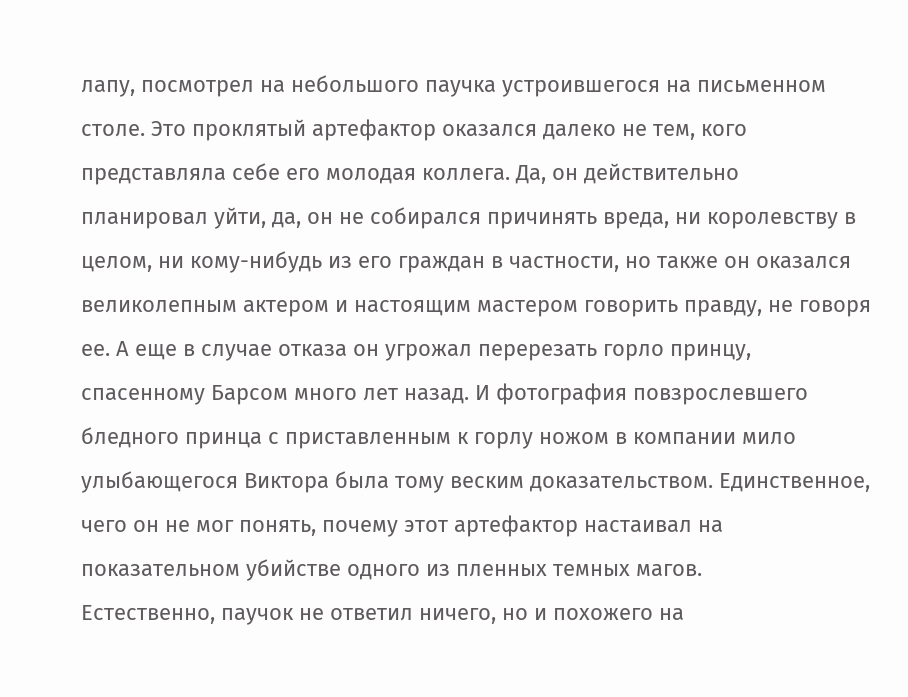лапу, посмотрел на небольшого паучка устроившегося на письменном столе. Это проклятый артефактор оказался далеко не тем, кого представляла себе его молодая коллега. Да, он действительно планировал уйти, да, он не собирался причинять вреда, ни королевству в целом, ни кому-нибудь из его граждан в частности, но также он оказался великолепным актером и настоящим мастером говорить правду, не говоря ее. А еще в случае отказа он угрожал перерезать горло принцу, спасенному Барсом много лет назад. И фотография повзрослевшего бледного принца с приставленным к горлу ножом в компании мило улыбающегося Виктора была тому веским доказательством. Единственное, чего он не мог понять, почему этот артефактор настаивал на показательном убийстве одного из пленных темных магов.
Естественно, паучок не ответил ничего, но и похожего на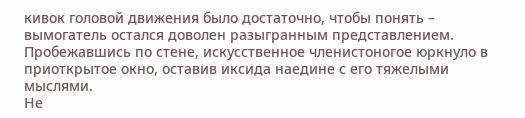кивок головой движения было достаточно, чтобы понять – вымогатель остался доволен разыгранным представлением. Пробежавшись по стене, искусственное членистоногое юркнуло в приоткрытое окно, оставив иксида наедине с его тяжелыми мыслями.
Не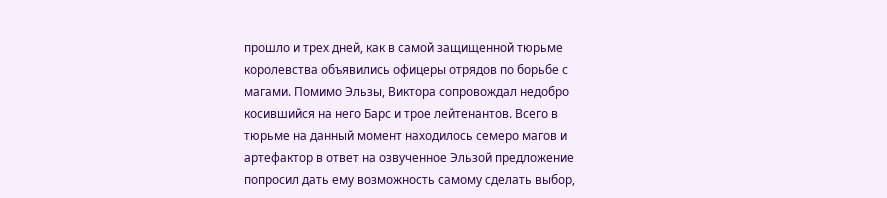прошло и трех дней, как в самой защищенной тюрьме королевства объявились офицеры отрядов по борьбе с магами. Помимо Эльзы, Виктора сопровождал недобро косившийся на него Барс и трое лейтенантов. Всего в тюрьме на данный момент находилось семеро магов и артефактор в ответ на озвученное Эльзой предложение попросил дать ему возможность самому сделать выбор,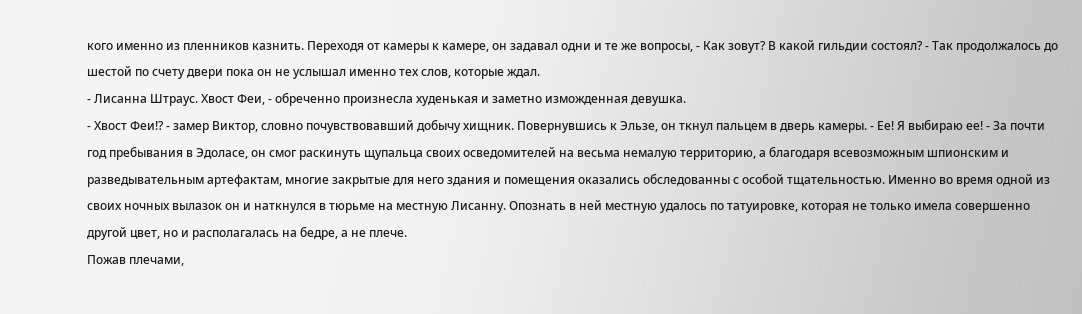кого именно из пленников казнить. Переходя от камеры к камере, он задавал одни и те же вопросы, - Как зовут? В какой гильдии состоял? - Так продолжалось до шестой по счету двери пока он не услышал именно тех слов, которые ждал.
- Лисанна Штраус. Хвост Феи, - обреченно произнесла худенькая и заметно изможденная девушка.
- Хвост Феи!? - замер Виктор, словно почувствовавший добычу хищник. Повернувшись к Эльзе, он ткнул пальцем в дверь камеры. - Ее! Я выбираю ее! - За почти год пребывания в Эдоласе, он смог раскинуть щупальца своих осведомителей на весьма немалую территорию, а благодаря всевозможным шпионским и разведывательным артефактам, многие закрытые для него здания и помещения оказались обследованны с особой тщательностью. Именно во время одной из своих ночных вылазок он и наткнулся в тюрьме на местную Лисанну. Опознать в ней местную удалось по татуировке, которая не только имела совершенно другой цвет, но и располагалась на бедре, а не плече.
Пожав плечами,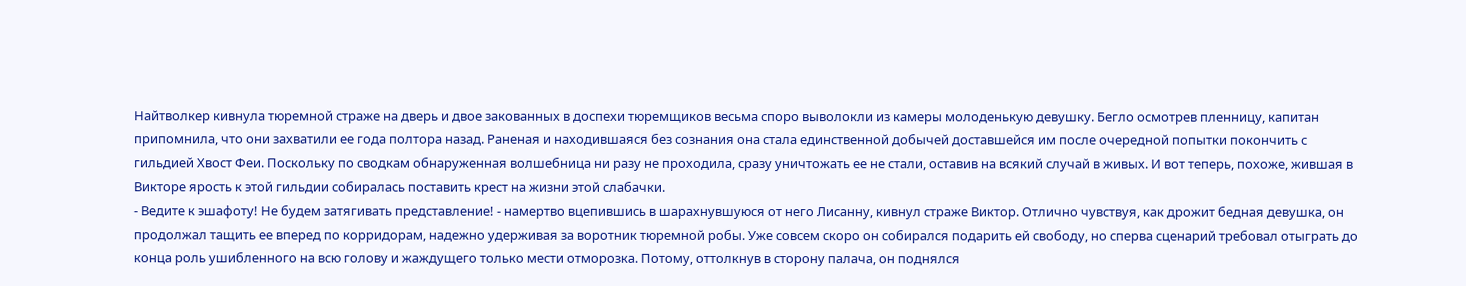Найтволкер кивнула тюремной страже на дверь и двое закованных в доспехи тюремщиков весьма споро выволокли из камеры молоденькую девушку. Бегло осмотрев пленницу, капитан припомнила, что они захватили ее года полтора назад. Раненая и находившаяся без сознания она стала единственной добычей доставшейся им после очередной попытки покончить с гильдией Хвост Феи. Поскольку по сводкам обнаруженная волшебница ни разу не проходила, сразу уничтожать ее не стали, оставив на всякий случай в живых. И вот теперь, похоже, жившая в Викторе ярость к этой гильдии собиралась поставить крест на жизни этой слабачки.
- Ведите к эшафоту! Не будем затягивать представление! - намертво вцепившись в шарахнувшуюся от него Лисанну, кивнул страже Виктор. Отлично чувствуя, как дрожит бедная девушка, он продолжал тащить ее вперед по корридорам, надежно удерживая за воротник тюремной робы. Уже совсем скоро он собирался подарить ей свободу, но сперва сценарий требовал отыграть до конца роль ушибленного на всю голову и жаждущего только мести отморозка. Потому, оттолкнув в сторону палача, он поднялся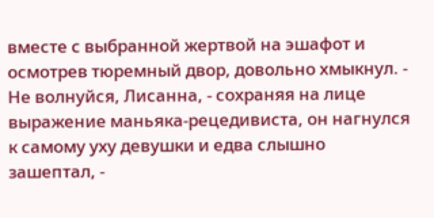вместе с выбранной жертвой на эшафот и осмотрев тюремный двор, довольно хмыкнул. - Не волнуйся, Лисанна, - сохраняя на лице выражение маньяка-рецедивиста, он нагнулся к самому уху девушки и едва слышно зашептал, -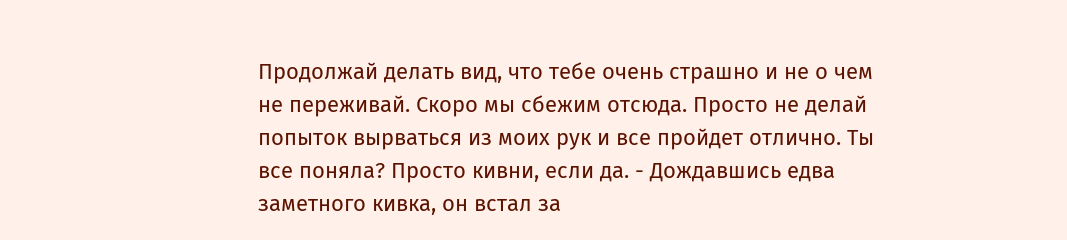Продолжай делать вид, что тебе очень страшно и не о чем не переживай. Скоро мы сбежим отсюда. Просто не делай попыток вырваться из моих рук и все пройдет отлично. Ты все поняла? Просто кивни, если да. - Дождавшись едва заметного кивка, он встал за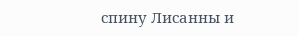спину Лисанны и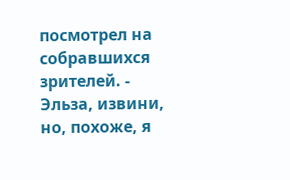посмотрел на собравшихся зрителей. - Эльза, извини, но, похоже, я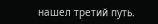нашел третий путь.